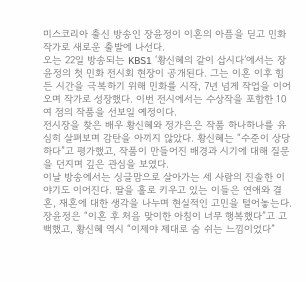미스코리아 출신 방송인 장윤정이 이혼의 아픔을 딛고 민화 작가로 새로운 출발에 나선다.
오는 22일 방송되는 KBS1 ‘황신혜의 같이 삽시다’에서는 장윤정의 첫 민화 전시회 현장이 공개된다. 그는 이혼 이후 힘든 시간을 극복하기 위해 민화를 시작, 7년 넘게 작업을 이어오며 작가로 성장했다. 이번 전시에서는 수상작을 포함한 10여 점의 작품을 선보일 예정이다.
전시장을 찾은 배우 황신혜와 정가은은 작품 하나하나를 유심히 살펴보며 감탄을 아끼지 않았다. 황신혜는 “수준이 상당하다”고 평가했고, 작품이 만들어진 배경과 시기에 대해 질문을 던지며 깊은 관심을 보였다.
이날 방송에서는 싱글맘으로 살아가는 세 사람의 진솔한 이야기도 이어진다. 딸을 홀로 키우고 있는 이들은 연애와 결혼, 재혼에 대한 생각을 나누며 현실적인 고민을 털어놓는다. 장윤정은 “이혼 후 처음 맞이한 아침이 너무 행복했다”고 고백했고, 황신혜 역시 “이제야 제대로 숨 쉬는 느낌이었다”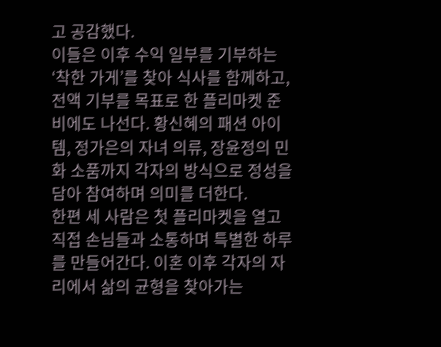고 공감했다.
이들은 이후 수익 일부를 기부하는 ‘착한 가게’를 찾아 식사를 함께하고, 전액 기부를 목표로 한 플리마켓 준비에도 나선다. 황신혜의 패션 아이템, 정가은의 자녀 의류, 장윤정의 민화 소품까지 각자의 방식으로 정성을 담아 참여하며 의미를 더한다.
한편 세 사람은 첫 플리마켓을 열고 직접 손님들과 소통하며 특별한 하루를 만들어간다. 이혼 이후 각자의 자리에서 삶의 균형을 찾아가는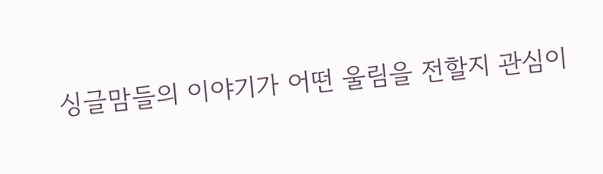싱글맘들의 이야기가 어떤 울림을 전할지 관심이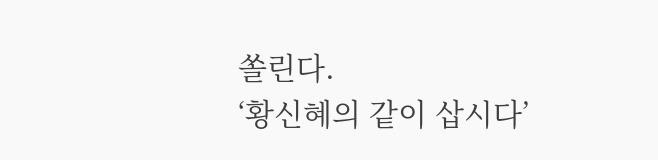쏠린다.
‘황신혜의 같이 삽시다’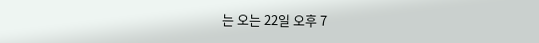는 오는 22일 오후 7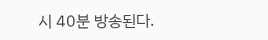시 40분 방송된다.